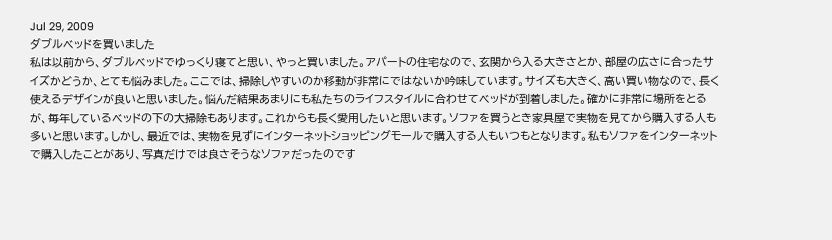Jul 29, 2009
ダブルベッドを買いました
私は以前から、ダブルベッドでゆっくり寝てと思い、やっと買いました。アパートの住宅なので、玄関から入る大きさとか、部屋の広さに合ったサイズかどうか、とても悩みました。ここでは、掃除しやすいのか移動が非常にではないか吟味しています。サイズも大きく、高い買い物なので、長く使えるデザインが良いと思いました。悩んだ結果あまりにも私たちのライフスタイルに合わせてベッドが到着しました。確かに非常に場所をとるが、毎年しているベッドの下の大掃除もあります。これからも長く愛用したいと思います。ソファを買うとき家具屋で実物を見てから購入する人も多いと思います。しかし、最近では、実物を見ずにインターネットショッピングモールで購入する人もいつもとなります。私もソファをインターネットで購入したことがあり、写真だけでは良さそうなソファだったのです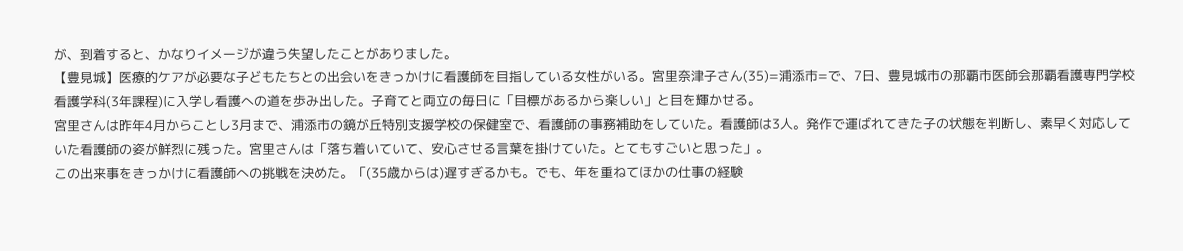が、到着すると、かなりイメージが違う失望したことがありました。
【豊見城】医療的ケアが必要な子どもたちとの出会いをきっかけに看護師を目指している女性がいる。宮里奈津子さん(35)=浦添市=で、7日、豊見城市の那覇市医師会那覇看護専門学校看護学科(3年課程)に入学し看護への道を歩み出した。子育てと両立の毎日に「目標があるから楽しい」と目を輝かせる。
宮里さんは昨年4月からことし3月まで、浦添市の鏡が丘特別支援学校の保健室で、看護師の事務補助をしていた。看護師は3人。発作で運ばれてきた子の状態を判断し、素早く対応していた看護師の姿が鮮烈に残った。宮里さんは「落ち着いていて、安心させる言葉を掛けていた。とてもすごいと思った」。
この出来事をきっかけに看護師への挑戦を決めた。「(35歳からは)遅すぎるかも。でも、年を重ねてほかの仕事の経験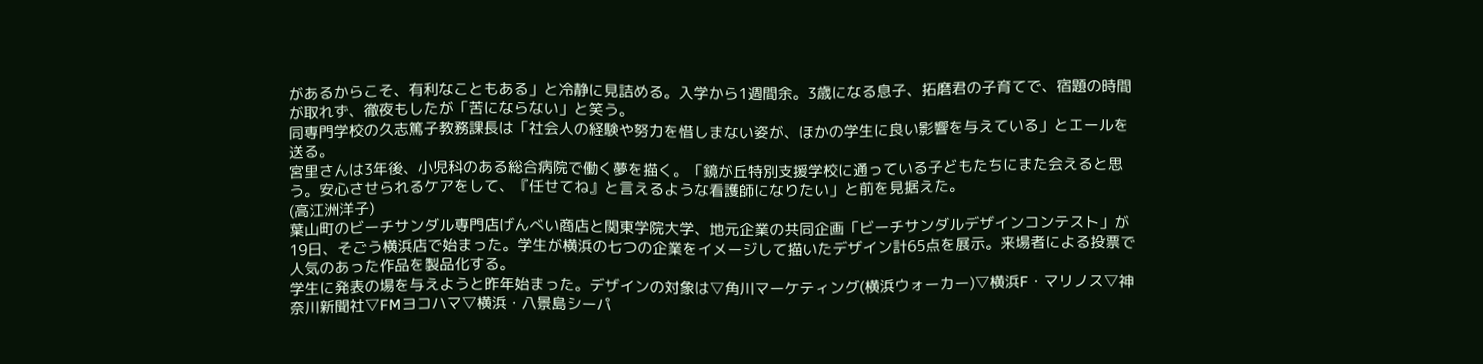があるからこそ、有利なこともある」と冷静に見詰める。入学から1週間余。3歳になる息子、拓磨君の子育てで、宿題の時間が取れず、徹夜もしたが「苦にならない」と笑う。
同専門学校の久志篤子教務課長は「社会人の経験や努力を惜しまない姿が、ほかの学生に良い影響を与えている」とエールを送る。
宮里さんは3年後、小児科のある総合病院で働く夢を描く。「鏡が丘特別支援学校に通っている子どもたちにまた会えると思う。安心させられるケアをして、『任せてね』と言えるような看護師になりたい」と前を見据えた。
(高江洲洋子)
葉山町のビーチサンダル専門店げんべい商店と関東学院大学、地元企業の共同企画「ビーチサンダルデザインコンテスト」が19日、そごう横浜店で始まった。学生が横浜の七つの企業をイメージして描いたデザイン計65点を展示。来場者による投票で人気のあった作品を製品化する。
学生に発表の場を与えようと昨年始まった。デザインの対象は▽角川マーケティング(横浜ウォーカー)▽横浜F・マリノス▽神奈川新聞社▽FMヨコハマ▽横浜・八景島シーパ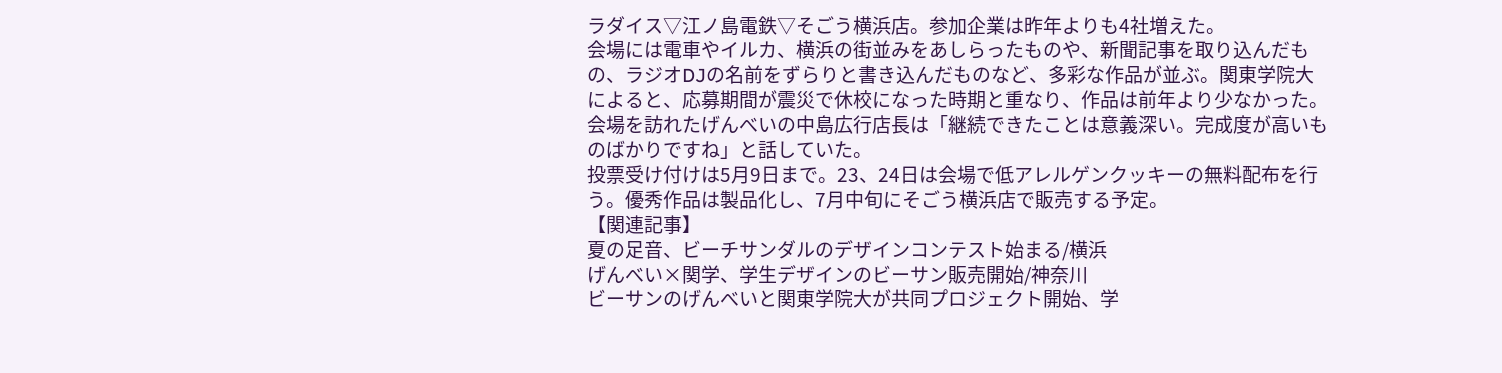ラダイス▽江ノ島電鉄▽そごう横浜店。参加企業は昨年よりも4社増えた。
会場には電車やイルカ、横浜の街並みをあしらったものや、新聞記事を取り込んだもの、ラジオDJの名前をずらりと書き込んだものなど、多彩な作品が並ぶ。関東学院大によると、応募期間が震災で休校になった時期と重なり、作品は前年より少なかった。会場を訪れたげんべいの中島広行店長は「継続できたことは意義深い。完成度が高いものばかりですね」と話していた。
投票受け付けは5月9日まで。23、24日は会場で低アレルゲンクッキーの無料配布を行う。優秀作品は製品化し、7月中旬にそごう横浜店で販売する予定。
【関連記事】
夏の足音、ビーチサンダルのデザインコンテスト始まる/横浜
げんべい×関学、学生デザインのビーサン販売開始/神奈川
ビーサンのげんべいと関東学院大が共同プロジェクト開始、学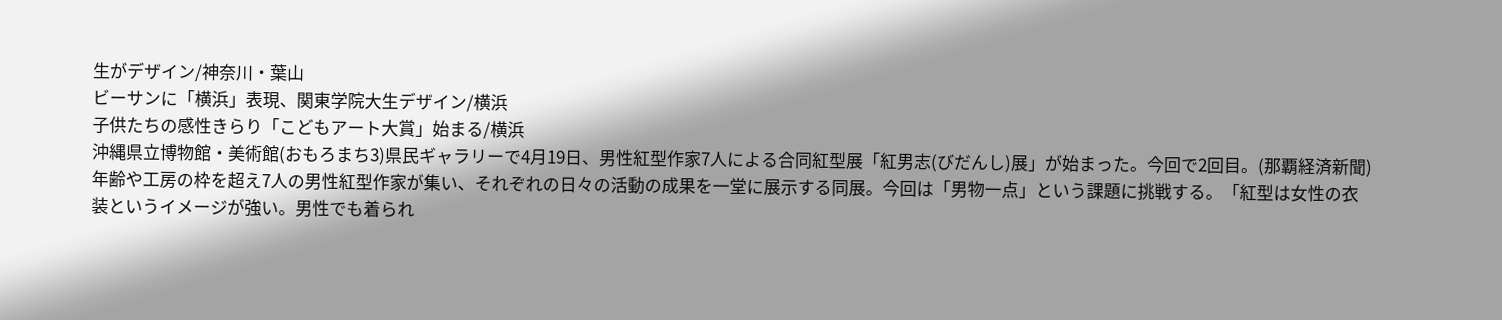生がデザイン/神奈川・葉山
ビーサンに「横浜」表現、関東学院大生デザイン/横浜
子供たちの感性きらり「こどもアート大賞」始まる/横浜
沖縄県立博物館・美術館(おもろまち3)県民ギャラリーで4月19日、男性紅型作家7人による合同紅型展「紅男志(びだんし)展」が始まった。今回で2回目。(那覇経済新聞)
年齢や工房の枠を超え7人の男性紅型作家が集い、それぞれの日々の活動の成果を一堂に展示する同展。今回は「男物一点」という課題に挑戦する。「紅型は女性の衣装というイメージが強い。男性でも着られ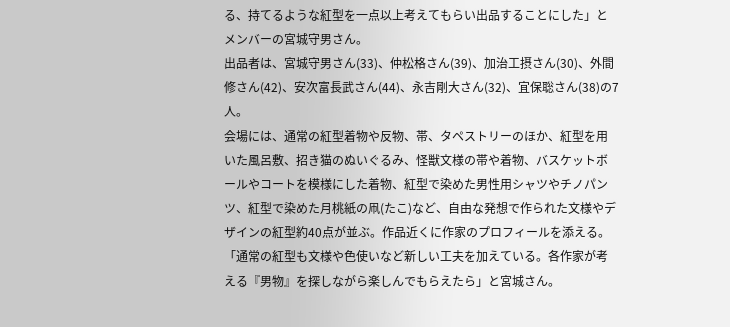る、持てるような紅型を一点以上考えてもらい出品することにした」とメンバーの宮城守男さん。
出品者は、宮城守男さん(33)、仲松格さん(39)、加治工摂さん(30)、外間修さん(42)、安次富長武さん(44)、永吉剛大さん(32)、宜保聡さん(38)の7人。
会場には、通常の紅型着物や反物、帯、タペストリーのほか、紅型を用いた風呂敷、招き猫のぬいぐるみ、怪獣文様の帯や着物、バスケットボールやコートを模様にした着物、紅型で染めた男性用シャツやチノパンツ、紅型で染めた月桃紙の凧(たこ)など、自由な発想で作られた文様やデザインの紅型約40点が並ぶ。作品近くに作家のプロフィールを添える。
「通常の紅型も文様や色使いなど新しい工夫を加えている。各作家が考える『男物』を探しながら楽しんでもらえたら」と宮城さん。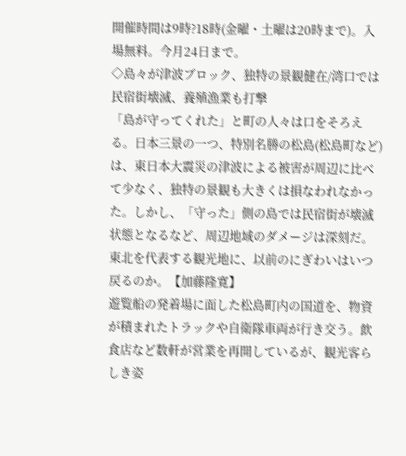開催時間は9時?18時(金曜・土曜は20時まで)。入場無料。今月24日まで。
◇島々が津波ブロック、独特の景観健在/湾口では民宿街壊滅、養殖漁業も打撃
「島が守ってくれた」と町の人々は口をそろえる。日本三景の一つ、特別名勝の松島(松島町など)は、東日本大震災の津波による被害が周辺に比べて少なく、独特の景観も大きくは損なわれなかった。しかし、「守った」側の島では民宿街が壊滅状態となるなど、周辺地域のダメージは深刻だ。東北を代表する観光地に、以前のにぎわいはいつ戻るのか。【加藤隆寛】
遊覧船の発着場に面した松島町内の国道を、物資が積まれたトラックや自衛隊車両が行き交う。飲食店など数軒が営業を再開しているが、観光客らしき姿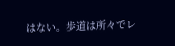はない。歩道は所々でレ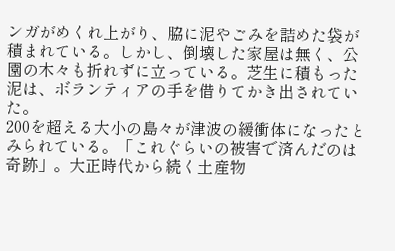ンガがめくれ上がり、脇に泥やごみを詰めた袋が積まれている。しかし、倒壊した家屋は無く、公園の木々も折れずに立っている。芝生に積もった泥は、ボランティアの手を借りてかき出されていた。
200を超える大小の島々が津波の緩衝体になったとみられている。「これぐらいの被害で済んだのは奇跡」。大正時代から続く土産物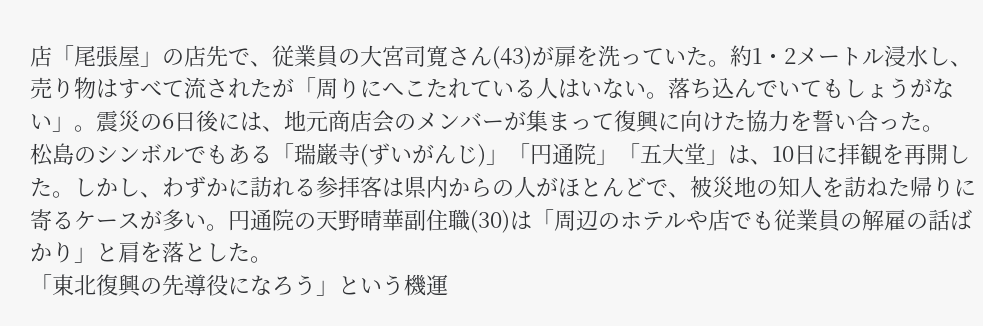店「尾張屋」の店先で、従業員の大宮司寛さん(43)が扉を洗っていた。約1・2メートル浸水し、売り物はすべて流されたが「周りにへこたれている人はいない。落ち込んでいてもしょうがない」。震災の6日後には、地元商店会のメンバーが集まって復興に向けた協力を誓い合った。
松島のシンボルでもある「瑞巌寺(ずいがんじ)」「円通院」「五大堂」は、10日に拝観を再開した。しかし、わずかに訪れる参拝客は県内からの人がほとんどで、被災地の知人を訪ねた帰りに寄るケースが多い。円通院の天野晴華副住職(30)は「周辺のホテルや店でも従業員の解雇の話ばかり」と肩を落とした。
「東北復興の先導役になろう」という機運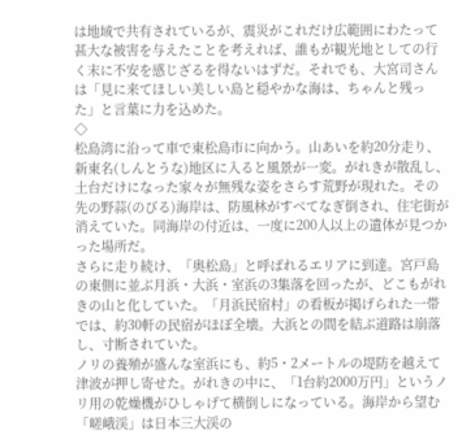は地域で共有されているが、震災がこれだけ広範囲にわたって甚大な被害を与えたことを考えれば、誰もが観光地としての行く末に不安を感じざるを得ないはずだ。それでも、大宮司さんは「見に来てほしい美しい島と穏やかな海は、ちゃんと残った」と言葉に力を込めた。
◇
松島湾に沿って車で東松島市に向かう。山あいを約20分走り、新東名(しんとうな)地区に入ると風景が一変。がれきが散乱し、土台だけになった家々が無残な姿をさらす荒野が現れた。その先の野蒜(のびる)海岸は、防風林がすべてなぎ倒され、住宅街が消えていた。同海岸の付近は、一度に200人以上の遺体が見つかった場所だ。
さらに走り続け、「奥松島」と呼ばれるエリアに到達。宮戸島の東側に並ぶ月浜・大浜・室浜の3集落を回ったが、どこもがれきの山と化していた。「月浜民宿村」の看板が掲げられた一帯では、約30軒の民宿がほぼ全壊。大浜との間を結ぶ道路は崩落し、寸断されていた。
ノリの養殖が盛んな室浜にも、約5・2メートルの堤防を越えて津波が押し寄せた。がれきの中に、「1台約2000万円」というノリ用の乾燥機がひしゃげて横倒しになっている。海岸から望む「嵯峨渓」は日本三大渓の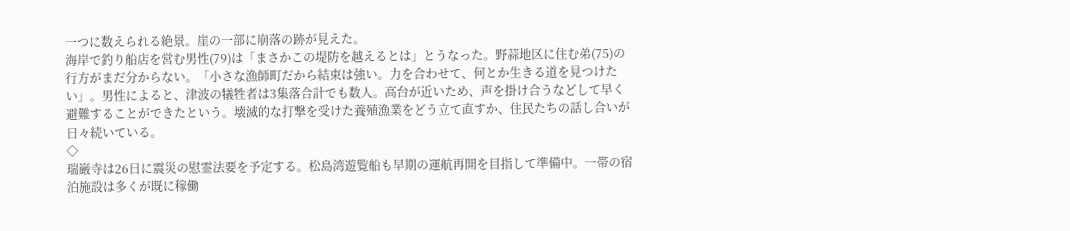一つに数えられる絶景。崖の一部に崩落の跡が見えた。
海岸で釣り船店を営む男性(79)は「まさかこの堤防を越えるとは」とうなった。野蒜地区に住む弟(75)の行方がまだ分からない。「小さな漁師町だから結束は強い。力を合わせて、何とか生きる道を見つけたい」。男性によると、津波の犠牲者は3集落合計でも数人。高台が近いため、声を掛け合うなどして早く避難することができたという。壊滅的な打撃を受けた養殖漁業をどう立て直すか、住民たちの話し合いが日々続いている。
◇
瑞巌寺は26日に震災の慰霊法要を予定する。松島湾遊覧船も早期の運航再開を目指して準備中。一帯の宿泊施設は多くが既に稼働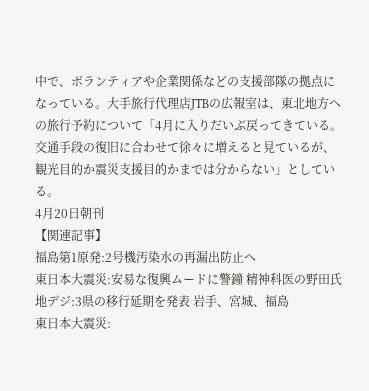中で、ボランティアや企業関係などの支援部隊の拠点になっている。大手旅行代理店JTBの広報室は、東北地方への旅行予約について「4月に入りだいぶ戻ってきている。交通手段の復旧に合わせて徐々に増えると見ているが、観光目的か震災支援目的かまでは分からない」としている。
4月20日朝刊
【関連記事】
福島第1原発:2号機汚染水の再漏出防止へ
東日本大震災:安易な復興ムードに警鐘 精神科医の野田氏
地デジ:3県の移行延期を発表 岩手、宮城、福島
東日本大震災: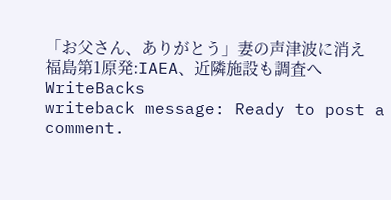「お父さん、ありがとう」妻の声津波に消え
福島第1原発:IAEA、近隣施設も調査へ
WriteBacks
writeback message: Ready to post a comment.